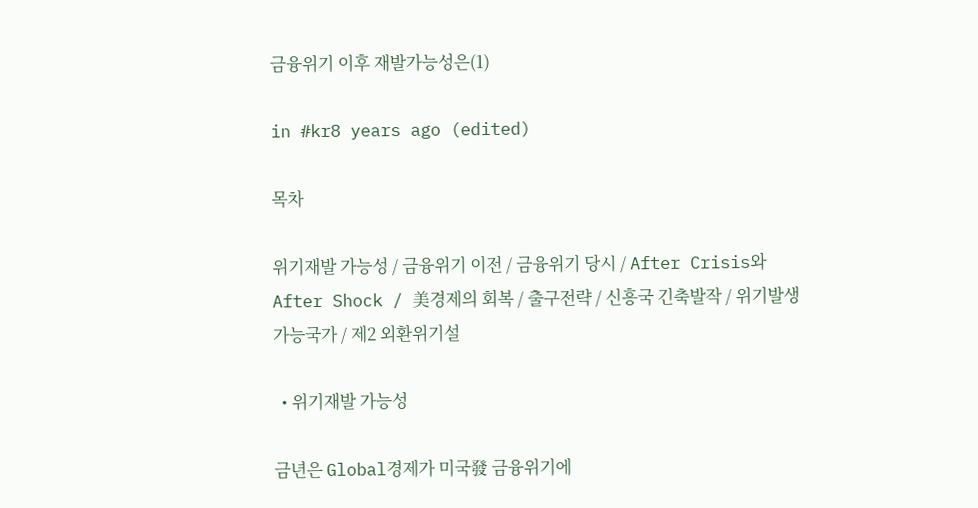금융위기 이후 재발가능성은(1)

in #kr8 years ago (edited)

목차

위기재발 가능성 / 금융위기 이전 / 금융위기 당시 / After Crisis와 After Shock / 美경제의 회복 / 출구전략 / 신흥국 긴축발작 / 위기발생 가능국가 / 제2 외환위기설

  • 위기재발 가능성

금년은 Global경제가 미국發 금융위기에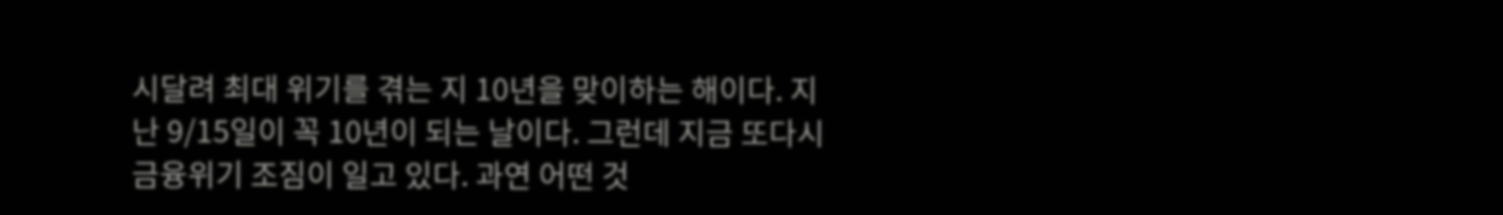시달려 최대 위기를 겪는 지 10년을 맞이하는 해이다. 지난 9/15일이 꼭 10년이 되는 날이다. 그런데 지금 또다시 금융위기 조짐이 일고 있다. 과연 어떤 것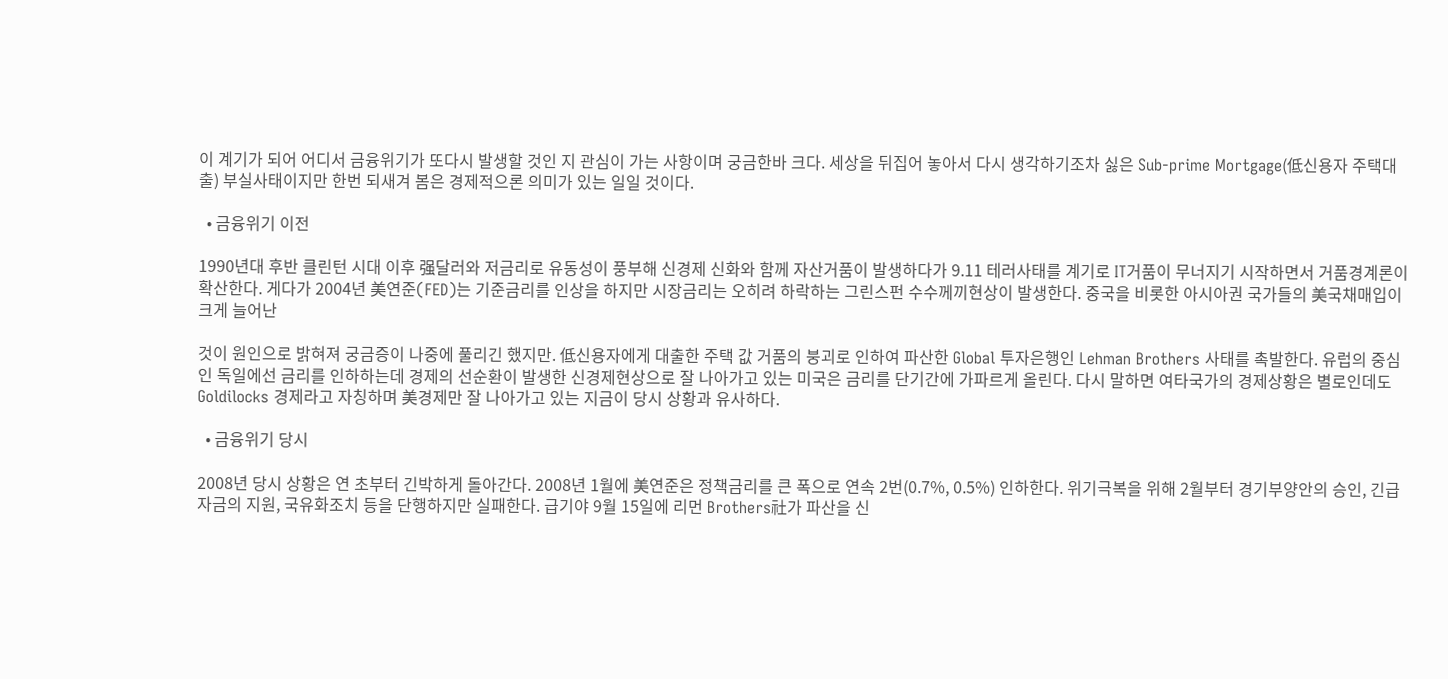이 계기가 되어 어디서 금융위기가 또다시 발생할 것인 지 관심이 가는 사항이며 궁금한바 크다. 세상을 뒤집어 놓아서 다시 생각하기조차 싫은 Sub-prime Mortgage(低신용자 주택대출) 부실사태이지만 한번 되새겨 봄은 경제적으론 의미가 있는 일일 것이다.

  • 금융위기 이전

1990년대 후반 클린턴 시대 이후 强달러와 저금리로 유동성이 풍부해 신경제 신화와 함께 자산거품이 발생하다가 9.11 테러사태를 계기로 IT거품이 무너지기 시작하면서 거품경계론이 확산한다. 게다가 2004년 美연준(FED)는 기준금리를 인상을 하지만 시장금리는 오히려 하락하는 그린스펀 수수께끼현상이 발생한다. 중국을 비롯한 아시아권 국가들의 美국채매입이 크게 늘어난

것이 원인으로 밝혀져 궁금증이 나중에 풀리긴 했지만. 低신용자에게 대출한 주택 값 거품의 붕괴로 인하여 파산한 Global 투자은행인 Lehman Brothers 사태를 촉발한다. 유럽의 중심인 독일에선 금리를 인하하는데 경제의 선순환이 발생한 신경제현상으로 잘 나아가고 있는 미국은 금리를 단기간에 가파르게 올린다. 다시 말하면 여타국가의 경제상황은 별로인데도 Goldilocks 경제라고 자칭하며 美경제만 잘 나아가고 있는 지금이 당시 상황과 유사하다.

  • 금융위기 당시

2008년 당시 상황은 연 초부터 긴박하게 돌아간다. 2008년 1월에 美연준은 정책금리를 큰 폭으로 연속 2번(0.7%, 0.5%) 인하한다. 위기극복을 위해 2월부터 경기부양안의 승인, 긴급자금의 지원, 국유화조치 등을 단행하지만 실패한다. 급기야 9월 15일에 리먼 Brothers社가 파산을 신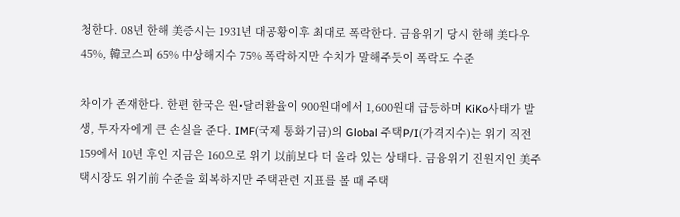청한다. 08년 한해 美증시는 1931년 대공황이후 최대로 폭락한다. 금융위기 당시 한해 美다우 45%, 韓코스피 65% 中상해지수 75% 폭락하지만 수치가 말해주듯이 폭락도 수준

차이가 존재한다. 한편 한국은 원•달러환율이 900원대에서 1,600원대 급등하며 KiKo사태가 발생, 투자자에게 큰 손실을 준다. IMF(국제 통화기금)의 Global 주택P/I(가격지수)는 위기 직전 159에서 10년 후인 지금은 160으로 위기 以前보다 더 올라 있는 상태다. 금융위기 진원지인 美주택시장도 위기前 수준을 회복하지만 주택관련 지표를 볼 때 주택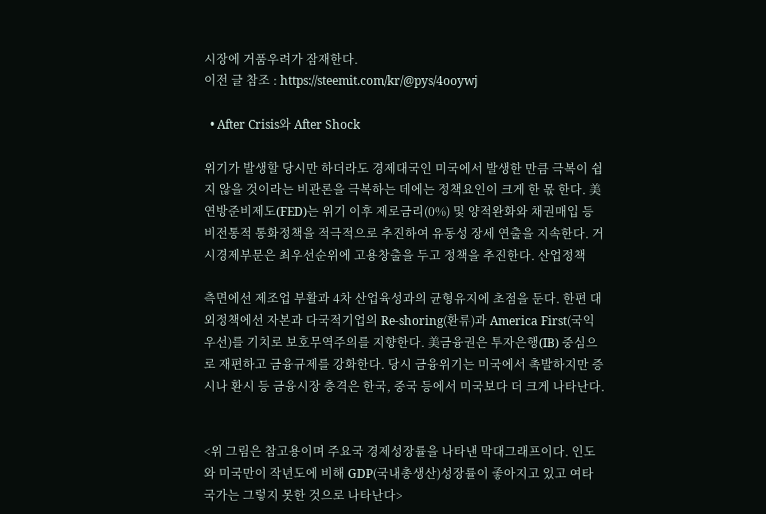시장에 거품우려가 잠재한다.
이전 글 참조 : https://steemit.com/kr/@pys/4ooywj

  • After Crisis와 After Shock

위기가 발생할 당시만 하더라도 경제대국인 미국에서 발생한 만큼 극복이 쉽지 않을 것이라는 비관론을 극복하는 데에는 정책요인이 크게 한 몫 한다. 美연방준비제도(FED)는 위기 이후 제로금리(0%) 및 양적완화와 채권매입 등 비전통적 통화정책을 적극적으로 추진하여 유동성 장세 연출을 지속한다. 거시경제부문은 최우선순위에 고용창출을 두고 정책을 추진한다. 산업정책

측면에선 제조업 부활과 4차 산업육성과의 균형유지에 초점을 둔다. 한편 대외정책에선 자본과 다국적기업의 Re-shoring(환류)과 America First(국익우선)를 기치로 보호무역주의를 지향한다. 美금융권은 투자은행(IB) 중심으로 재편하고 금융규제를 강화한다. 당시 금융위기는 미국에서 촉발하지만 증시나 환시 등 금융시장 충격은 한국, 중국 등에서 미국보다 더 크게 나타난다.


<위 그림은 참고용이며 주요국 경제성장률을 나타낸 막대그래프이다. 인도와 미국만이 작년도에 비해 GDP(국내총생산)성장률이 좋아지고 있고 여타 국가는 그렇지 못한 것으로 나타난다>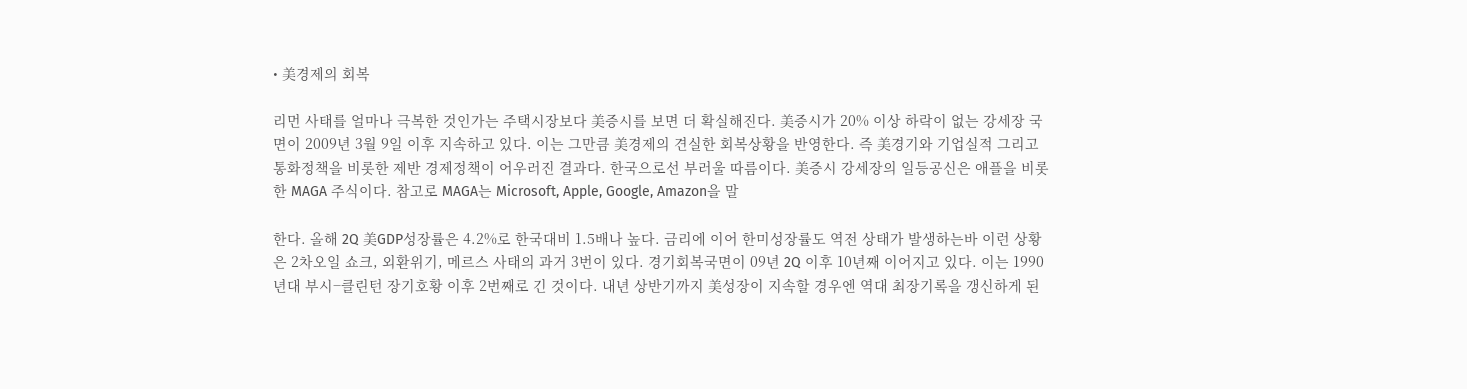• 美경제의 회복

리먼 사태를 얼마나 극복한 것인가는 주택시장보다 美증시를 보면 더 확실해진다. 美증시가 20% 이상 하락이 없는 강세장 국면이 2009년 3월 9일 이후 지속하고 있다. 이는 그만큼 美경제의 견실한 회복상황을 반영한다. 즉 美경기와 기업실적 그리고 통화정책을 비롯한 제반 경제정책이 어우러진 결과다. 한국으로선 부러울 따름이다. 美증시 강세장의 일등공신은 애플을 비롯한 MAGA 주식이다. 참고로 MAGA는 Microsoft, Apple, Google, Amazon을 말

한다. 올해 2Q 美GDP성장률은 4.2%로 한국대비 1.5배나 높다. 금리에 이어 한미성장률도 역전 상태가 발생하는바 이런 상황은 2차오일 쇼크, 외환위기, 메르스 사태의 과거 3번이 있다. 경기회복국면이 09년 2Q 이후 10년째 이어지고 있다. 이는 1990년대 부시−클린턴 장기호황 이후 2번째로 긴 것이다. 내년 상반기까지 美성장이 지속할 경우엔 역대 최장기록을 갱신하게 된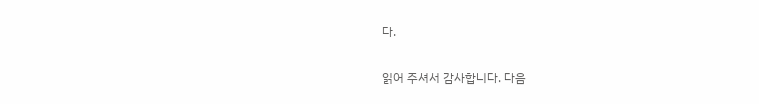다.


읽어 주셔서 감사합니다. 다음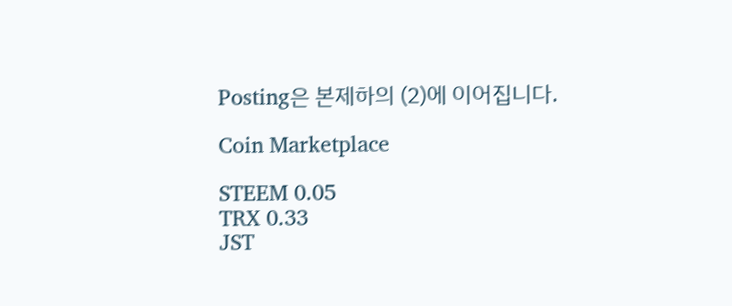Posting은 본제하의 (2)에 이어집니다.

Coin Marketplace

STEEM 0.05
TRX 0.33
JST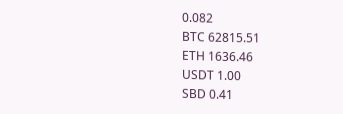0.082
BTC 62815.51
ETH 1636.46
USDT 1.00
SBD 0.41